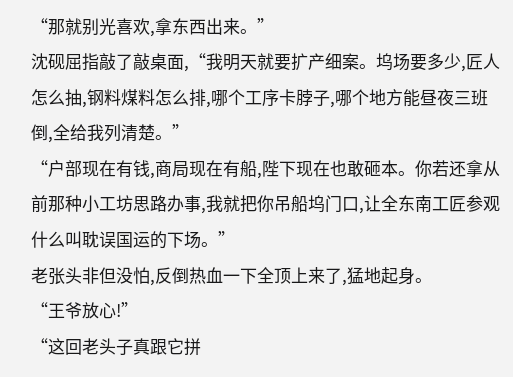“那就别光喜欢,拿东西出来。”
沈砚屈指敲了敲桌面,“我明天就要扩产细案。坞场要多少,匠人怎么抽,钢料煤料怎么排,哪个工序卡脖子,哪个地方能昼夜三班倒,全给我列清楚。”
“户部现在有钱,商局现在有船,陛下现在也敢砸本。你若还拿从前那种小工坊思路办事,我就把你吊船坞门口,让全东南工匠参观什么叫耽误国运的下场。”
老张头非但没怕,反倒热血一下全顶上来了,猛地起身。
“王爷放心!”
“这回老头子真跟它拼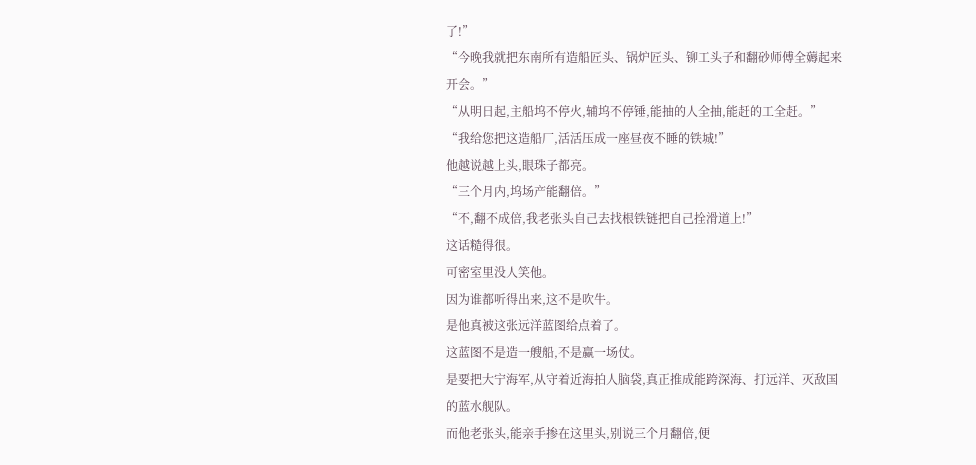了!”
“今晚我就把东南所有造船匠头、锅炉匠头、铆工头子和翻砂师傅全薅起来开会。”
“从明日起,主船坞不停火,辅坞不停锤,能抽的人全抽,能赶的工全赶。”
“我给您把这造船厂,活活压成一座昼夜不睡的铁城!”
他越说越上头,眼珠子都亮。
“三个月内,坞场产能翻倍。”
“不,翻不成倍,我老张头自己去找根铁链把自己拴滑道上!”
这话糙得很。
可密室里没人笑他。
因为谁都听得出来,这不是吹牛。
是他真被这张远洋蓝图给点着了。
这蓝图不是造一艘船,不是赢一场仗。
是要把大宁海军,从守着近海拍人脑袋,真正推成能跨深海、打远洋、灭敌国的蓝水舰队。
而他老张头,能亲手掺在这里头,别说三个月翻倍,便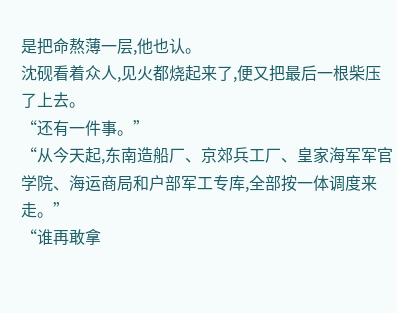是把命熬薄一层,他也认。
沈砚看着众人,见火都烧起来了,便又把最后一根柴压了上去。
“还有一件事。”
“从今天起,东南造船厂、京郊兵工厂、皇家海军军官学院、海运商局和户部军工专库,全部按一体调度来走。”
“谁再敢拿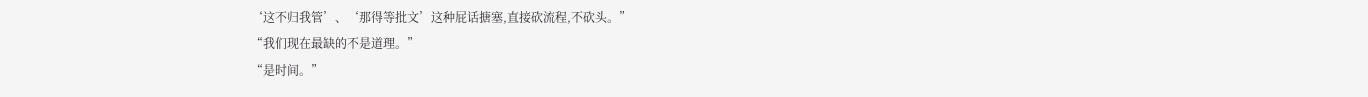‘这不归我管’、‘那得等批文’这种屁话搪塞,直接砍流程,不砍头。”
“我们现在最缺的不是道理。”
“是时间。”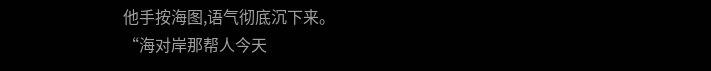他手按海图,语气彻底沉下来。
“海对岸那帮人今天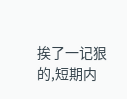挨了一记狠的,短期内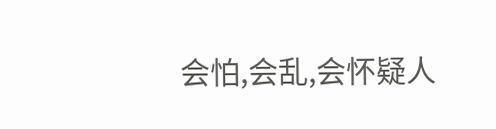会怕,会乱,会怀疑人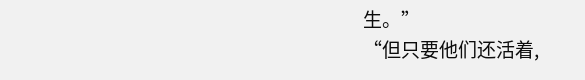生。”
“但只要他们还活着,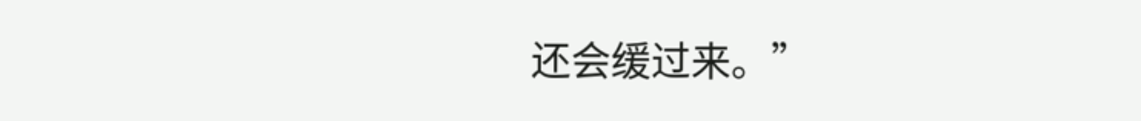还会缓过来。”